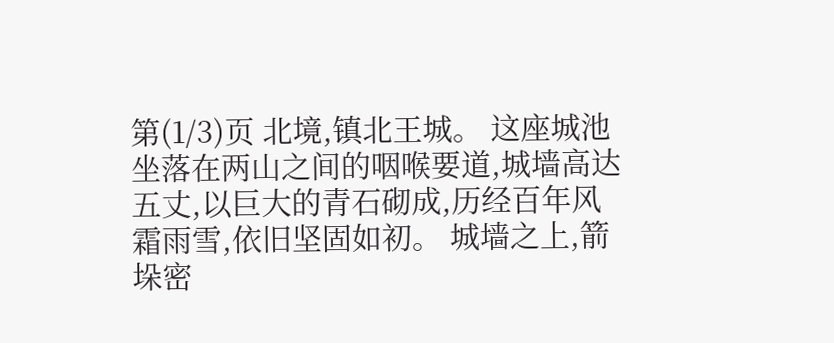第(1/3)页 北境,镇北王城。 这座城池坐落在两山之间的咽喉要道,城墙高达五丈,以巨大的青石砌成,历经百年风霜雨雪,依旧坚固如初。 城墙之上,箭垛密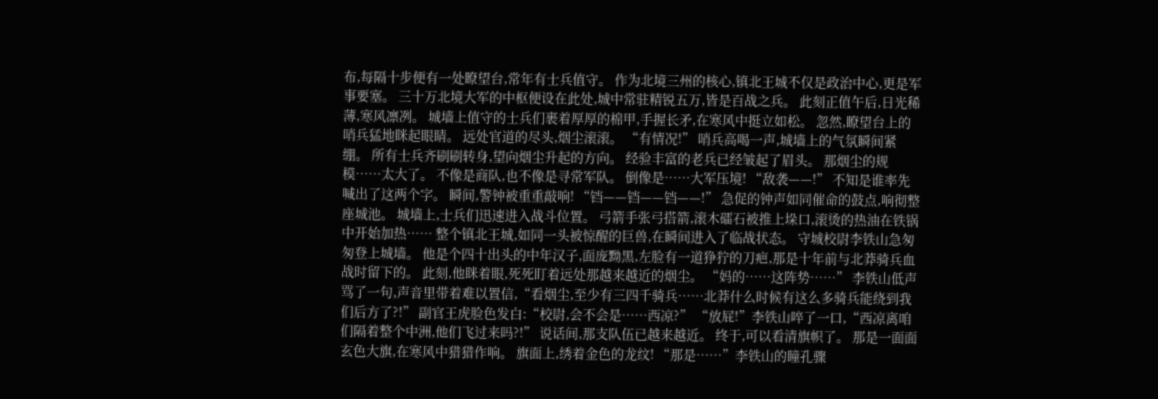布,每隔十步便有一处瞭望台,常年有士兵值守。 作为北境三州的核心,镇北王城不仅是政治中心,更是军事要塞。 三十万北境大军的中枢便设在此处,城中常驻精锐五万,皆是百战之兵。 此刻正值午后,日光稀薄,寒风凛冽。 城墙上值守的士兵们裹着厚厚的棉甲,手握长矛,在寒风中挺立如松。 忽然,瞭望台上的哨兵猛地眯起眼睛。 远处官道的尽头,烟尘滚滚。 “有情况!” 哨兵高喝一声,城墙上的气氛瞬间紧绷。 所有士兵齐刷刷转身,望向烟尘升起的方向。 经验丰富的老兵已经皱起了眉头。 那烟尘的规模……太大了。 不像是商队,也不像是寻常军队。 倒像是……大军压境! “敌袭——!” 不知是谁率先喊出了这两个字。 瞬间,警钟被重重敲响! “铛——铛——铛——!” 急促的钟声如同催命的鼓点,响彻整座城池。 城墙上,士兵们迅速进入战斗位置。 弓箭手张弓搭箭,滚木礌石被推上垛口,滚烫的热油在铁锅中开始加热…… 整个镇北王城,如同一头被惊醒的巨兽,在瞬间进入了临战状态。 守城校尉李铁山急匆匆登上城墙。 他是个四十出头的中年汉子,面庞黝黑,左脸有一道狰狞的刀疤,那是十年前与北莽骑兵血战时留下的。 此刻,他眯着眼,死死盯着远处那越来越近的烟尘。 “妈的……这阵势……” 李铁山低声骂了一句,声音里带着难以置信,“看烟尘,至少有三四千骑兵……北莽什么时候有这么多骑兵能绕到我们后方了?!” 副官王虎脸色发白:“校尉,会不会是……西凉?” “放屁!”李铁山啐了一口,“西凉离咱们隔着整个中洲,他们飞过来吗?!” 说话间,那支队伍已越来越近。 终于,可以看清旗帜了。 那是一面面玄色大旗,在寒风中猎猎作响。 旗面上,绣着金色的龙纹! “那是……”李铁山的瞳孔骤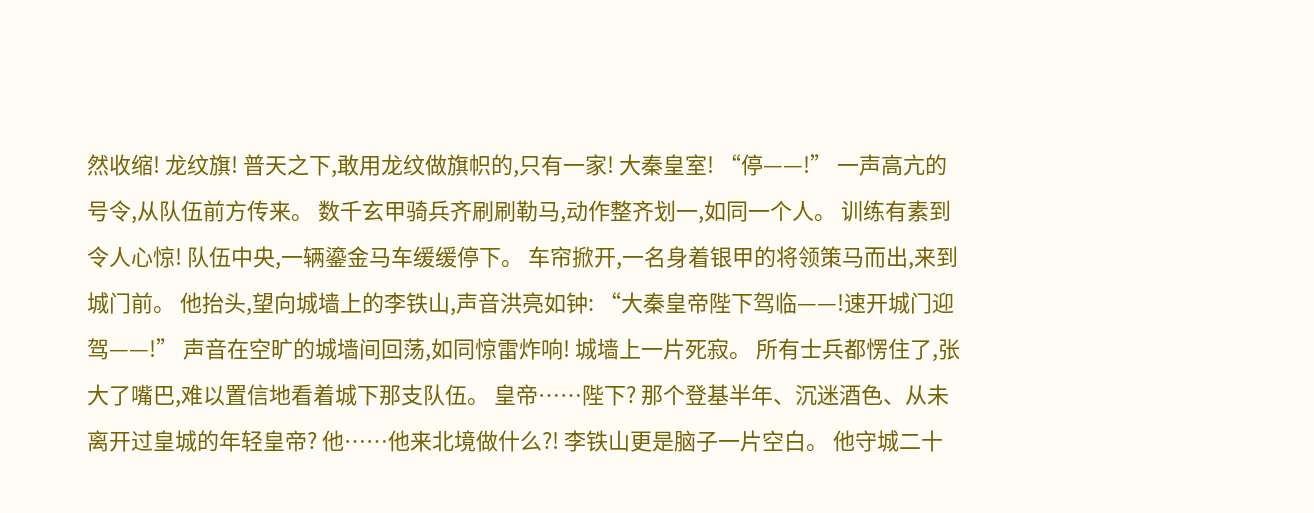然收缩! 龙纹旗! 普天之下,敢用龙纹做旗帜的,只有一家! 大秦皇室! “停——!” 一声高亢的号令,从队伍前方传来。 数千玄甲骑兵齐刷刷勒马,动作整齐划一,如同一个人。 训练有素到令人心惊! 队伍中央,一辆鎏金马车缓缓停下。 车帘掀开,一名身着银甲的将领策马而出,来到城门前。 他抬头,望向城墙上的李铁山,声音洪亮如钟: “大秦皇帝陛下驾临——!速开城门迎驾——!” 声音在空旷的城墙间回荡,如同惊雷炸响! 城墙上一片死寂。 所有士兵都愣住了,张大了嘴巴,难以置信地看着城下那支队伍。 皇帝……陛下? 那个登基半年、沉迷酒色、从未离开过皇城的年轻皇帝? 他……他来北境做什么?! 李铁山更是脑子一片空白。 他守城二十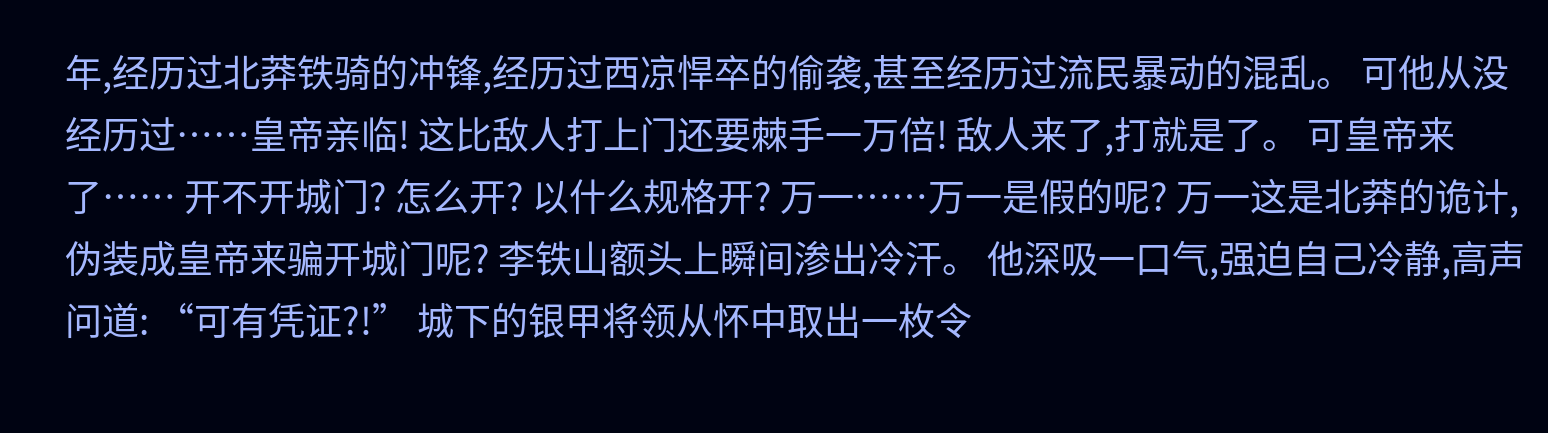年,经历过北莽铁骑的冲锋,经历过西凉悍卒的偷袭,甚至经历过流民暴动的混乱。 可他从没经历过……皇帝亲临! 这比敌人打上门还要棘手一万倍! 敌人来了,打就是了。 可皇帝来了…… 开不开城门? 怎么开? 以什么规格开? 万一……万一是假的呢? 万一这是北莽的诡计,伪装成皇帝来骗开城门呢? 李铁山额头上瞬间渗出冷汗。 他深吸一口气,强迫自己冷静,高声问道: “可有凭证?!” 城下的银甲将领从怀中取出一枚令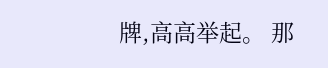牌,高高举起。 那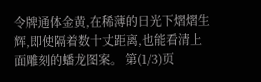令牌通体金黄,在稀薄的日光下熠熠生辉,即使隔着数十丈距离,也能看清上面雕刻的蟠龙图案。 第(1/3)页